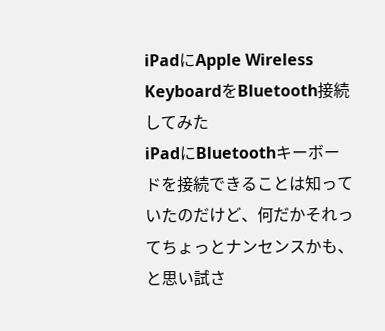iPadにApple Wireless KeyboardをBluetooth接続してみた
iPadにBluetoothキーボードを接続できることは知っていたのだけど、何だかそれってちょっとナンセンスかも、と思い試さ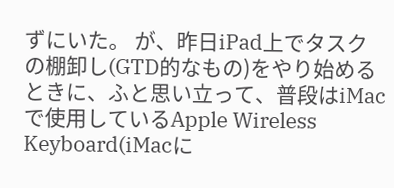ずにいた。 が、昨日iPad上でタスクの棚卸し(GTD的なもの)をやり始めるときに、ふと思い立って、普段はiMacで使用しているApple Wireless Keyboard(iMacに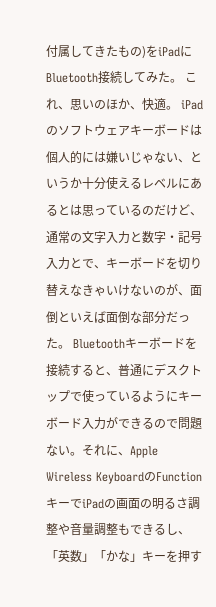付属してきたもの)をiPadにBluetooth接続してみた。 これ、思いのほか、快適。 iPadのソフトウェアキーボードは個人的には嫌いじゃない、というか十分使えるレベルにあるとは思っているのだけど、通常の文字入力と数字・記号入力とで、キーボードを切り替えなきゃいけないのが、面倒といえば面倒な部分だった。 Bluetoothキーボードを接続すると、普通にデスクトップで使っているようにキーボード入力ができるので問題ない。それに、Apple Wireless KeyboardのFunctionキーでiPadの画面の明るさ調整や音量調整もできるし、「英数」「かな」キーを押す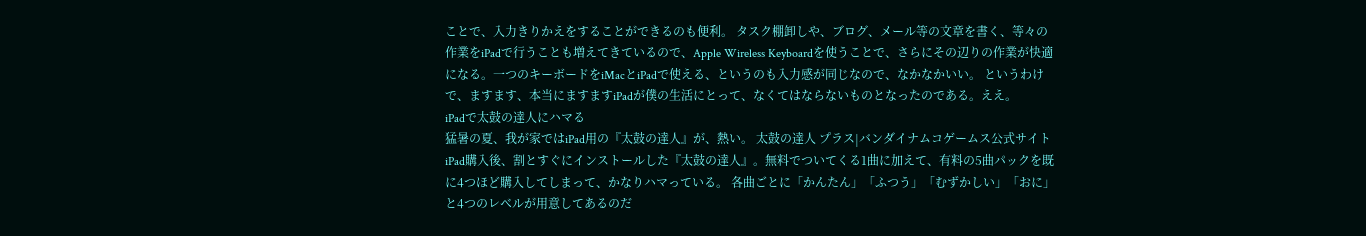ことで、入力きりかえをすることができるのも便利。 タスク棚卸しや、ブログ、メール等の文章を書く、等々の作業をiPadで行うことも増えてきているので、Apple Wireless Keyboardを使うことで、さらにその辺りの作業が快適になる。一つのキーボードをiMacとiPadで使える、というのも入力感が同じなので、なかなかいい。 というわけで、ますます、本当にますますiPadが僕の生活にとって、なくてはならないものとなったのである。ええ。
iPadで太鼓の達人にハマる
猛暑の夏、我が家ではiPad用の『太鼓の達人』が、熱い。 太鼓の達人 プラス|バンダイナムコゲームス公式サイト iPad購入後、割とすぐにインストールした『太鼓の達人』。無料でついてくる1曲に加えて、有料の5曲パックを既に4つほど購入してしまって、かなりハマっている。 各曲ごとに「かんたん」「ふつう」「むずかしい」「おに」と4つのレベルが用意してあるのだ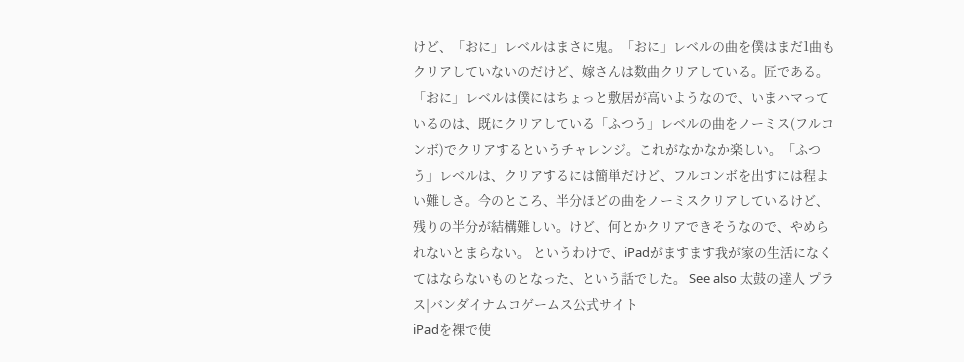けど、「おに」レベルはまさに鬼。「おに」レベルの曲を僕はまだ1曲もクリアしていないのだけど、嫁さんは数曲クリアしている。匠である。 「おに」レベルは僕にはちょっと敷居が高いようなので、いまハマっているのは、既にクリアしている「ふつう」レベルの曲をノーミス(フルコンボ)でクリアするというチャレンジ。これがなかなか楽しい。「ふつう」レベルは、クリアするには簡単だけど、フルコンボを出すには程よい難しさ。今のところ、半分ほどの曲をノーミスクリアしているけど、残りの半分が結構難しい。けど、何とかクリアできそうなので、やめられないとまらない。 というわけで、iPadがますます我が家の生活になくてはならないものとなった、という話でした。 See also 太鼓の達人 プラス|バンダイナムコゲームス公式サイト
iPadを裸で使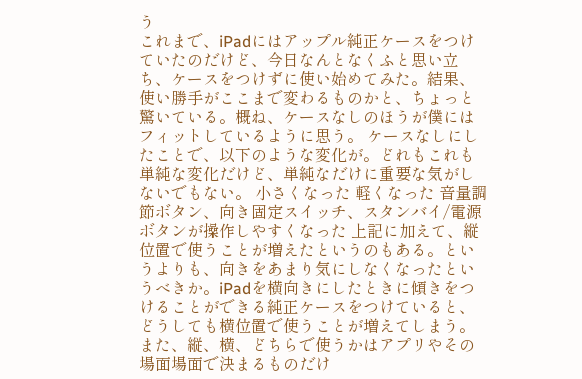う
これまで、iPadにはアップル純正ケースをつけていたのだけど、今日なんとなくふと思い立ち、ケースをつけずに使い始めてみた。結果、使い勝手がここまで変わるものかと、ちょっと驚いている。概ね、ケースなしのほうが僕にはフィットしているように思う。 ケースなしにしたことで、以下のような変化が。どれもこれも単純な変化だけど、単純なだけに重要な気がしないでもない。 小さくなった 軽くなった 音量調節ボタン、向き固定スイッチ、スタンバイ/電源ボタンが操作しやすくなった 上記に加えて、縦位置で使うことが増えたというのもある。というよりも、向きをあまり気にしなくなったというべきか。iPadを横向きにしたときに傾きをつけることができる純正ケースをつけていると、どうしても横位置で使うことが増えてしまう。 また、縦、横、どちらで使うかはアプリやその場面場面で決まるものだけ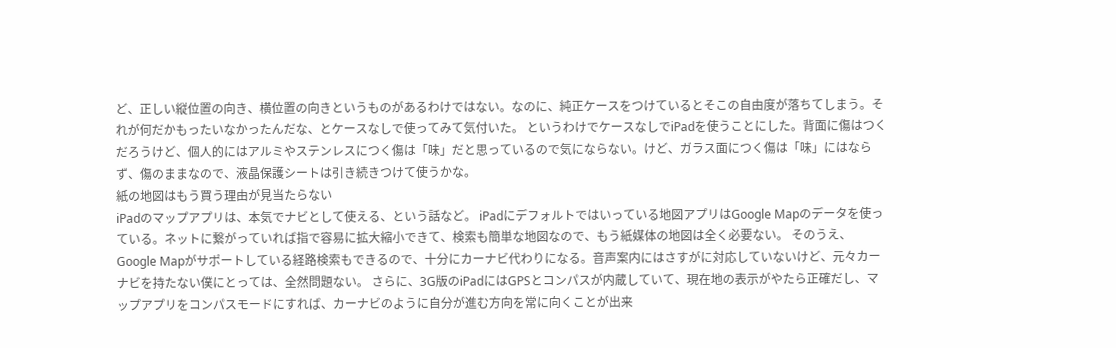ど、正しい縦位置の向き、横位置の向きというものがあるわけではない。なのに、純正ケースをつけているとそこの自由度が落ちてしまう。それが何だかもったいなかったんだな、とケースなしで使ってみて気付いた。 というわけでケースなしでiPadを使うことにした。背面に傷はつくだろうけど、個人的にはアルミやステンレスにつく傷は「味」だと思っているので気にならない。けど、ガラス面につく傷は「味」にはならず、傷のままなので、液晶保護シートは引き続きつけて使うかな。
紙の地図はもう買う理由が見当たらない
iPadのマップアプリは、本気でナビとして使える、という話など。 iPadにデフォルトではいっている地図アプリはGoogle Mapのデータを使っている。ネットに繋がっていれば指で容易に拡大縮小できて、検索も簡単な地図なので、もう紙媒体の地図は全く必要ない。 そのうえ、Google Mapがサポートしている経路検索もできるので、十分にカーナビ代わりになる。音声案内にはさすがに対応していないけど、元々カーナビを持たない僕にとっては、全然問題ない。 さらに、3G版のiPadにはGPSとコンパスが内蔵していて、現在地の表示がやたら正確だし、マップアプリをコンパスモードにすれば、カーナビのように自分が進む方向を常に向くことが出来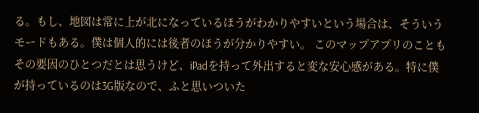る。もし、地図は常に上が北になっているほうがわかりやすいという場合は、そういうモードもある。僕は個人的には後者のほうが分かりやすい。 このマップアプリのこともその要因のひとつだとは思うけど、iPadを持って外出すると変な安心感がある。特に僕が持っているのは3G版なので、ふと思いついた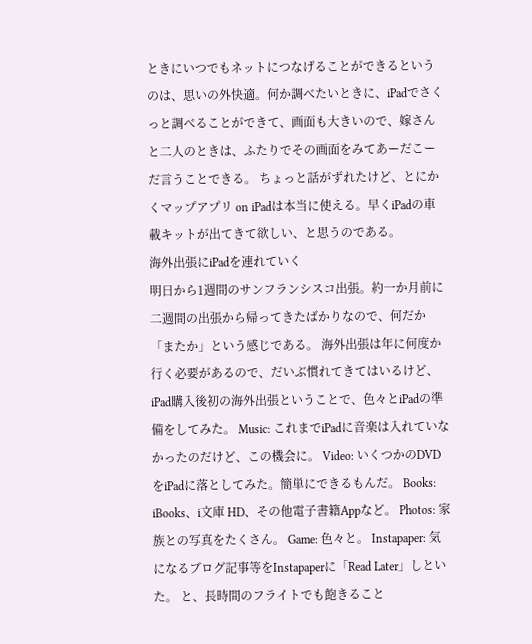ときにいつでもネットにつなげることができるというのは、思いの外快適。何か調べたいときに、iPadでさくっと調べることができて、画面も大きいので、嫁さんと二人のときは、ふたりでその画面をみてあーだこーだ言うことできる。 ちょっと話がずれたけど、とにかくマップアプリ on iPadは本当に使える。早くiPadの車載キットが出てきて欲しい、と思うのである。
海外出張にiPadを連れていく
明日から1週間のサンフランシスコ出張。約一か月前に二週間の出張から帰ってきたばかりなので、何だか「またか」という感じである。 海外出張は年に何度か行く必要があるので、だいぶ慣れてきてはいるけど、iPad購入後初の海外出張ということで、色々とiPadの準備をしてみた。 Music: これまでiPadに音楽は入れていなかったのだけど、この機会に。 Video: いくつかのDVDをiPadに落としてみた。簡単にできるもんだ。 Books: iBooks、i文庫 HD、その他電子書籍Appなど。 Photos: 家族との写真をたくさん。 Game: 色々と。 Instapaper: 気になるブログ記事等をInstapaperに「Read Later」しといた。 と、長時間のフライトでも飽きること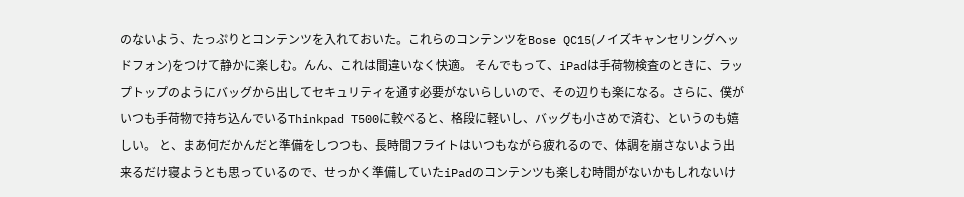のないよう、たっぷりとコンテンツを入れておいた。これらのコンテンツをBose QC15(ノイズキャンセリングヘッドフォン)をつけて静かに楽しむ。んん、これは間違いなく快適。 そんでもって、iPadは手荷物検査のときに、ラップトップのようにバッグから出してセキュリティを通す必要がないらしいので、その辺りも楽になる。さらに、僕がいつも手荷物で持ち込んでいるThinkpad T500に較べると、格段に軽いし、バッグも小さめで済む、というのも嬉しい。 と、まあ何だかんだと準備をしつつも、長時間フライトはいつもながら疲れるので、体調を崩さないよう出来るだけ寝ようとも思っているので、せっかく準備していたiPadのコンテンツも楽しむ時間がないかもしれないけ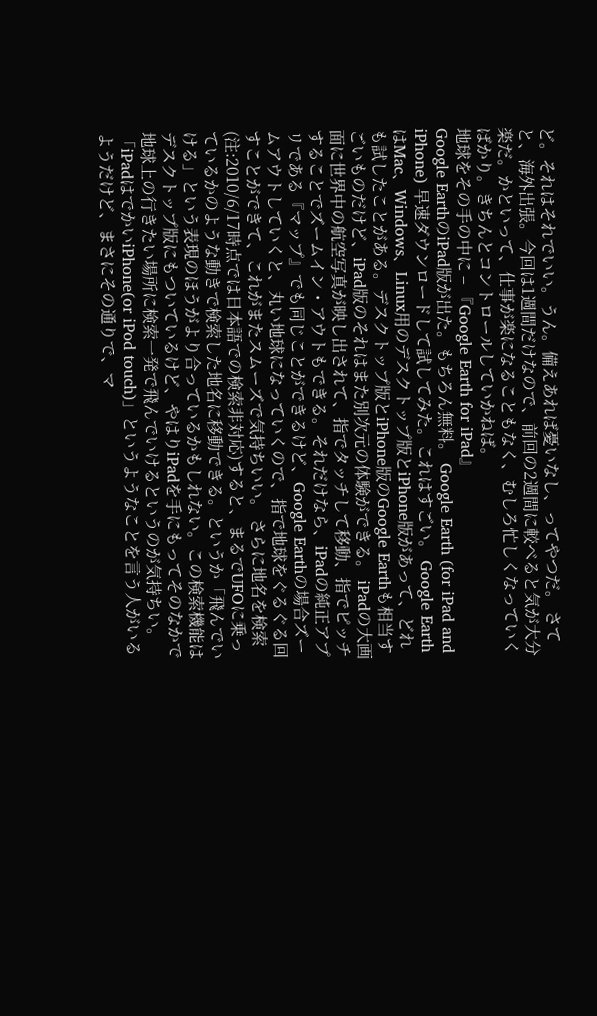ど。それはそれでいい。うん。備えあれば憂いなし、ってやつだ。 さてと、海外出張。今回は1週間だけなので、前回の2週間に較べると気が大分楽だ。かといって、仕事が楽になることもなく、むしろ忙しくなっていくばかり。きちんとコントロールしていかねば。
地球をその手の中に – 『Google Earth for iPad』
Google EarthのiPad版が出た。もちろん無料。 Google Earth (for iPad and iPhone) 早速ダウンロードして試してみた。これはすごい。 Google EarthはMac、Windows、Linux用のデスクトップ版とiPhone版があって、どれも試したことがある。デスクトップ版とiPhone版のGoogle Earthも相当すごいものだけど、iPad版のそれはまた別次元の体験ができる。 iPadの大画面に世界中の航空写真が映し出されて、指でタッチして移動、指でピッチすることでズームイン・アウトもできる。それだけなら、iPadの純正アプリである『マップ』でも同じことができるけど、Google Earthの場合ズームアウトしていくと、丸い地球になっていくので、指で地球をぐるぐる回すことができて、これがまたスムーズで気持ちいい。 さらに地名を検索(注:2010/6/17時点では日本語での検索非対応)すると、まるでUFOに乗っているかのような動きで検索した地名に移動できる。というか「飛んでいける」という表現のほうがより合っているかもしれない。この検索機能はデスクトップ版にもついているけど、やはりiPadを手にもってそのなかで地球上の行きたい場所に検索一発で飛んでいけるというのが気持ちい。 「iPadはでかいiPhone(or iPod touch)」というようなことを言う人がいるようだけど、まさにその通りで、マ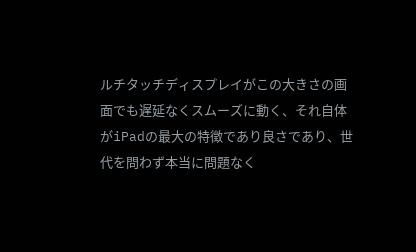ルチタッチディスプレイがこの大きさの画面でも遅延なくスムーズに動く、それ自体がiPadの最大の特徴であり良さであり、世代を問わず本当に問題なく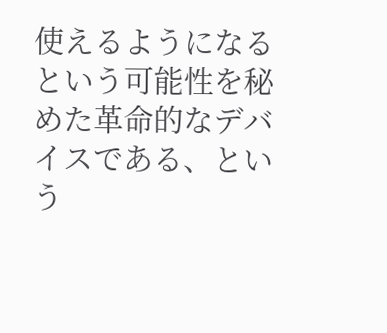使えるようになるという可能性を秘めた革命的なデバイスである、という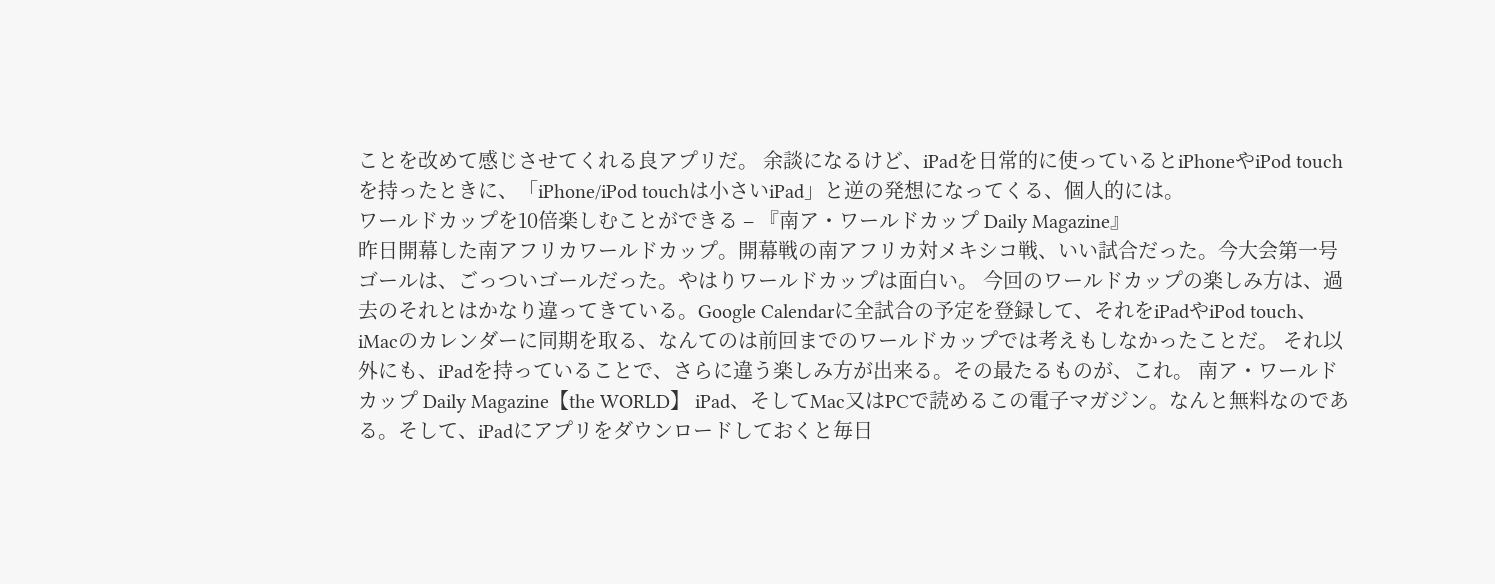ことを改めて感じさせてくれる良アプリだ。 余談になるけど、iPadを日常的に使っているとiPhoneやiPod touchを持ったときに、「iPhone/iPod touchは小さいiPad」と逆の発想になってくる、個人的には。
ワールドカップを10倍楽しむことができる – 『南ア・ワールドカップ Daily Magazine』
昨日開幕した南アフリカワールドカップ。開幕戦の南アフリカ対メキシコ戦、いい試合だった。今大会第一号ゴールは、ごっついゴールだった。やはりワールドカップは面白い。 今回のワールドカップの楽しみ方は、過去のそれとはかなり違ってきている。Google Calendarに全試合の予定を登録して、それをiPadやiPod touch、iMacのカレンダーに同期を取る、なんてのは前回までのワールドカップでは考えもしなかったことだ。 それ以外にも、iPadを持っていることで、さらに違う楽しみ方が出来る。その最たるものが、これ。 南ア・ワールドカップ Daily Magazine【the WORLD】 iPad、そしてMac又はPCで読めるこの電子マガジン。なんと無料なのである。そして、iPadにアプリをダウンロードしておくと毎日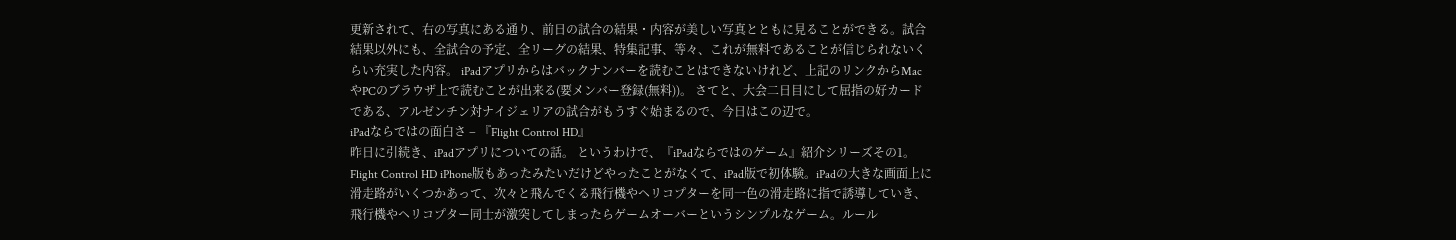更新されて、右の写真にある通り、前日の試合の結果・内容が美しい写真とともに見ることができる。試合結果以外にも、全試合の予定、全リーグの結果、特集記事、等々、これが無料であることが信じられないくらい充実した内容。 iPadアプリからはバックナンバーを読むことはできないけれど、上記のリンクからMacやPCのブラウザ上で読むことが出来る(要メンバー登録(無料))。 さてと、大会二日目にして屈指の好カードである、アルゼンチン対ナイジェリアの試合がもうすぐ始まるので、今日はこの辺で。
iPadならではの面白さ – 『Flight Control HD』
昨日に引続き、iPadアプリについての話。 というわけで、『iPadならではのゲーム』紹介シリーズその1。 Flight Control HD iPhone版もあったみたいだけどやったことがなくて、iPad版で初体験。iPadの大きな画面上に滑走路がいくつかあって、次々と飛んでくる飛行機やヘリコプターを同一色の滑走路に指で誘導していき、飛行機やヘリコプター同士が激突してしまったらゲームオーバーというシンプルなゲーム。ルール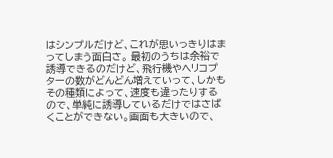はシンプルだけど、これが思いっきりはまってしまう面白さ。 最初のうちは余裕で誘導できるのだけど、飛行機やヘリコプターの数がどんどん増えていって、しかもその種類によって、速度も違ったりするので、単純に誘導しているだけではさばくことができない。画面も大きいので、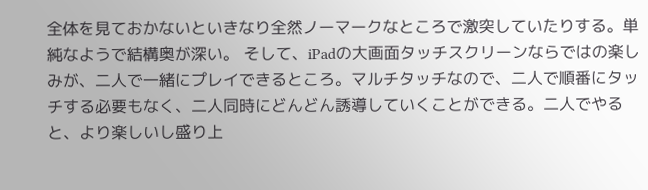全体を見ておかないといきなり全然ノーマークなところで激突していたりする。単純なようで結構奥が深い。 そして、iPadの大画面タッチスクリーンならではの楽しみが、二人で一緒にプレイできるところ。マルチタッチなので、二人で順番にタッチする必要もなく、二人同時にどんどん誘導していくことができる。二人でやると、より楽しいし盛り上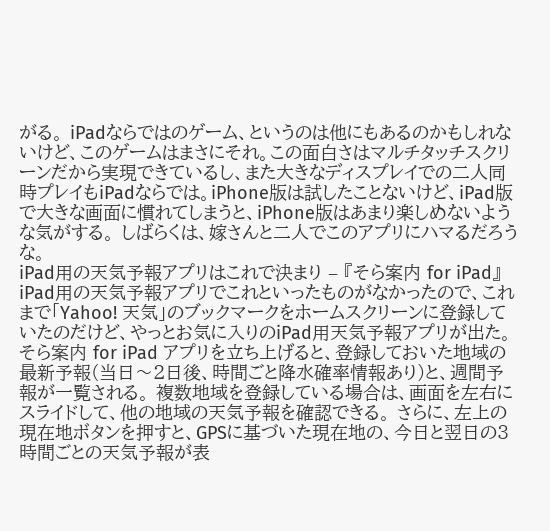がる。 iPadならではのゲーム、というのは他にもあるのかもしれないけど、このゲームはまさにそれ。この面白さはマルチタッチスクリーンだから実現できているし、また大きなディスプレイでの二人同時プレイもiPadならでは。iPhone版は試したことないけど、iPad版で大きな画面に慣れてしまうと、iPhone版はあまり楽しめないような気がする。 しばらくは、嫁さんと二人でこのアプリにハマるだろうな。
iPad用の天気予報アプリはこれで決まり – 『そら案内 for iPad』
iPad用の天気予報アプリでこれといったものがなかったので、これまで「Yahoo! 天気」のブックマークをホームスクリーンに登録していたのだけど、やっとお気に入りのiPad用天気予報アプリが出た。 そら案内 for iPad アプリを立ち上げると、登録しておいた地域の最新予報(当日〜2日後、時間ごと降水確率情報あり)と、週間予報が一覧される。 複数地域を登録している場合は、画面を左右にスライドして、他の地域の天気予報を確認できる。 さらに、左上の現在地ボタンを押すと、GPSに基づいた現在地の、今日と翌日の3時間ごとの天気予報が表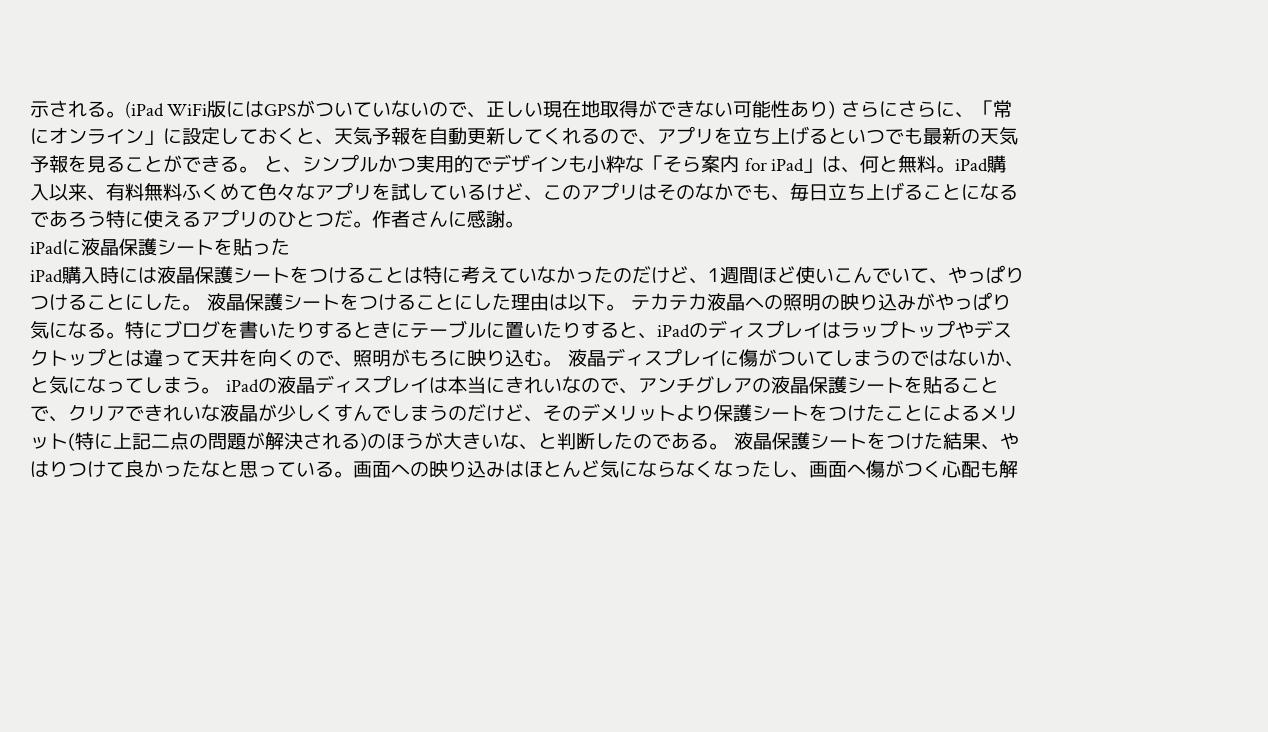示される。(iPad WiFi版にはGPSがついていないので、正しい現在地取得ができない可能性あり) さらにさらに、「常にオンライン」に設定しておくと、天気予報を自動更新してくれるので、アプリを立ち上げるといつでも最新の天気予報を見ることができる。 と、シンプルかつ実用的でデザインも小粋な「そら案内 for iPad」は、何と無料。iPad購入以来、有料無料ふくめて色々なアプリを試しているけど、このアプリはそのなかでも、毎日立ち上げることになるであろう特に使えるアプリのひとつだ。作者さんに感謝。
iPadに液晶保護シートを貼った
iPad購入時には液晶保護シートをつけることは特に考えていなかったのだけど、1週間ほど使いこんでいて、やっぱりつけることにした。 液晶保護シートをつけることにした理由は以下。 テカテカ液晶への照明の映り込みがやっぱり気になる。特にブログを書いたりするときにテーブルに置いたりすると、iPadのディスプレイはラップトップやデスクトップとは違って天井を向くので、照明がもろに映り込む。 液晶ディスプレイに傷がついてしまうのではないか、と気になってしまう。 iPadの液晶ディスプレイは本当にきれいなので、アンチグレアの液晶保護シートを貼ることで、クリアできれいな液晶が少しくすんでしまうのだけど、そのデメリットより保護シートをつけたことによるメリット(特に上記二点の問題が解決される)のほうが大きいな、と判断したのである。 液晶保護シートをつけた結果、やはりつけて良かったなと思っている。画面への映り込みはほとんど気にならなくなったし、画面へ傷がつく心配も解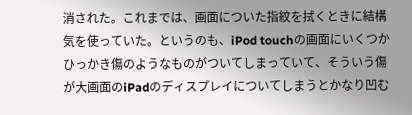消された。これまでは、画面についた指紋を拭くときに結構気を使っていた。というのも、iPod touchの画面にいくつかひっかき傷のようなものがついてしまっていて、そういう傷が大画面のiPadのディスプレイについてしまうとかなり凹む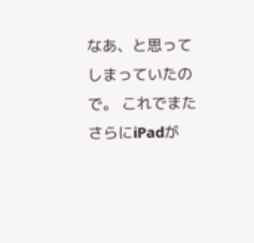なあ、と思ってしまっていたので。 これでまたさらにiPadが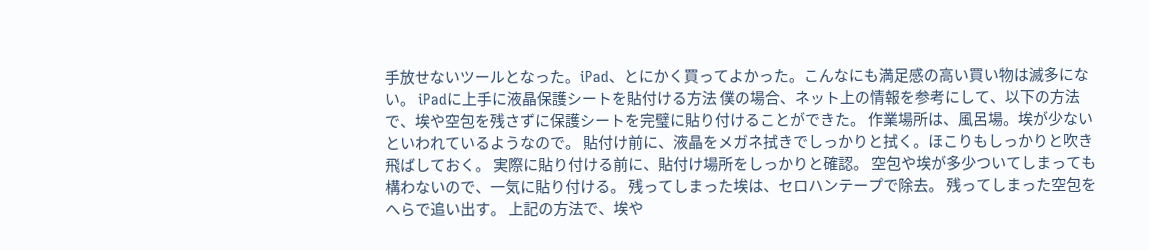手放せないツールとなった。iPad、とにかく買ってよかった。こんなにも満足感の高い買い物は滅多にない。 iPadに上手に液晶保護シートを貼付ける方法 僕の場合、ネット上の情報を参考にして、以下の方法で、埃や空包を残さずに保護シートを完璧に貼り付けることができた。 作業場所は、風呂場。埃が少ないといわれているようなので。 貼付け前に、液晶をメガネ拭きでしっかりと拭く。ほこりもしっかりと吹き飛ばしておく。 実際に貼り付ける前に、貼付け場所をしっかりと確認。 空包や埃が多少ついてしまっても構わないので、一気に貼り付ける。 残ってしまった埃は、セロハンテープで除去。 残ってしまった空包をへらで追い出す。 上記の方法で、埃や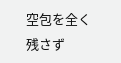空包を全く残さず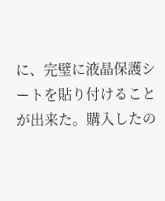に、完璧に液晶保護シートを貼り付けることが出来た。購入したの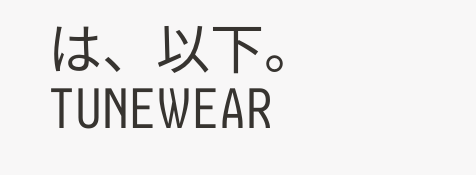は、以下。 TUNEWEAR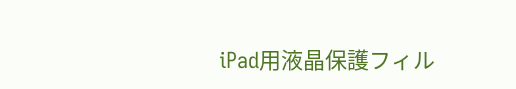iPad用液晶保護フィル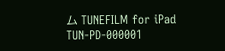ム TUNEFILM for iPad TUN-PD-000001